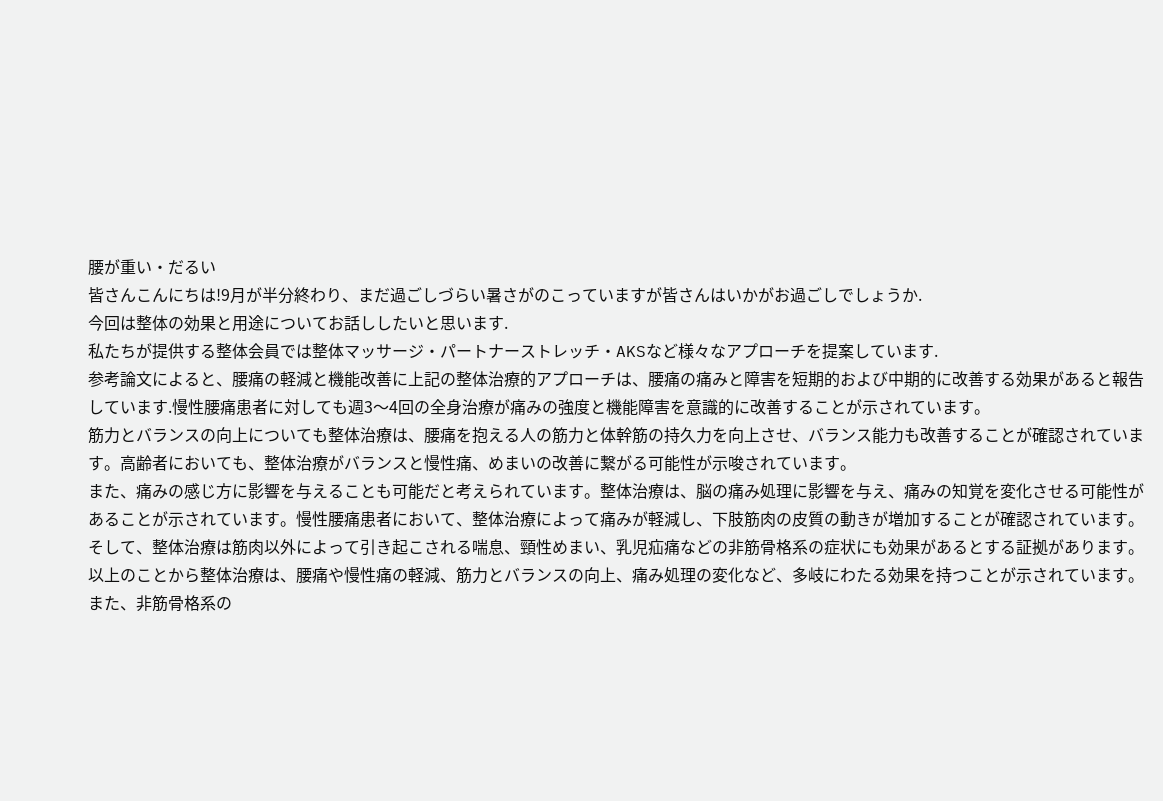腰が重い・だるい
皆さんこんにちは!9月が半分終わり、まだ過ごしづらい暑さがのこっていますが皆さんはいかがお過ごしでしょうか.
今回は整体の効果と用途についてお話ししたいと思います.
私たちが提供する整体会員では整体マッサージ・パートナーストレッチ・AKSなど様々なアプローチを提案しています.
参考論文によると、腰痛の軽減と機能改善に上記の整体治療的アプローチは、腰痛の痛みと障害を短期的および中期的に改善する効果があると報告しています.慢性腰痛患者に対しても週3〜4回の全身治療が痛みの強度と機能障害を意識的に改善することが示されています。
筋力とバランスの向上についても整体治療は、腰痛を抱える人の筋力と体幹筋の持久力を向上させ、バランス能力も改善することが確認されています。高齢者においても、整体治療がバランスと慢性痛、めまいの改善に繋がる可能性が示唆されています。
また、痛みの感じ方に影響を与えることも可能だと考えられています。整体治療は、脳の痛み処理に影響を与え、痛みの知覚を変化させる可能性があることが示されています。慢性腰痛患者において、整体治療によって痛みが軽減し、下肢筋肉の皮質の動きが増加することが確認されています。
そして、整体治療は筋肉以外によって引き起こされる喘息、頸性めまい、乳児疝痛などの非筋骨格系の症状にも効果があるとする証拠があります。
以上のことから整体治療は、腰痛や慢性痛の軽減、筋力とバランスの向上、痛み処理の変化など、多岐にわたる効果を持つことが示されています。また、非筋骨格系の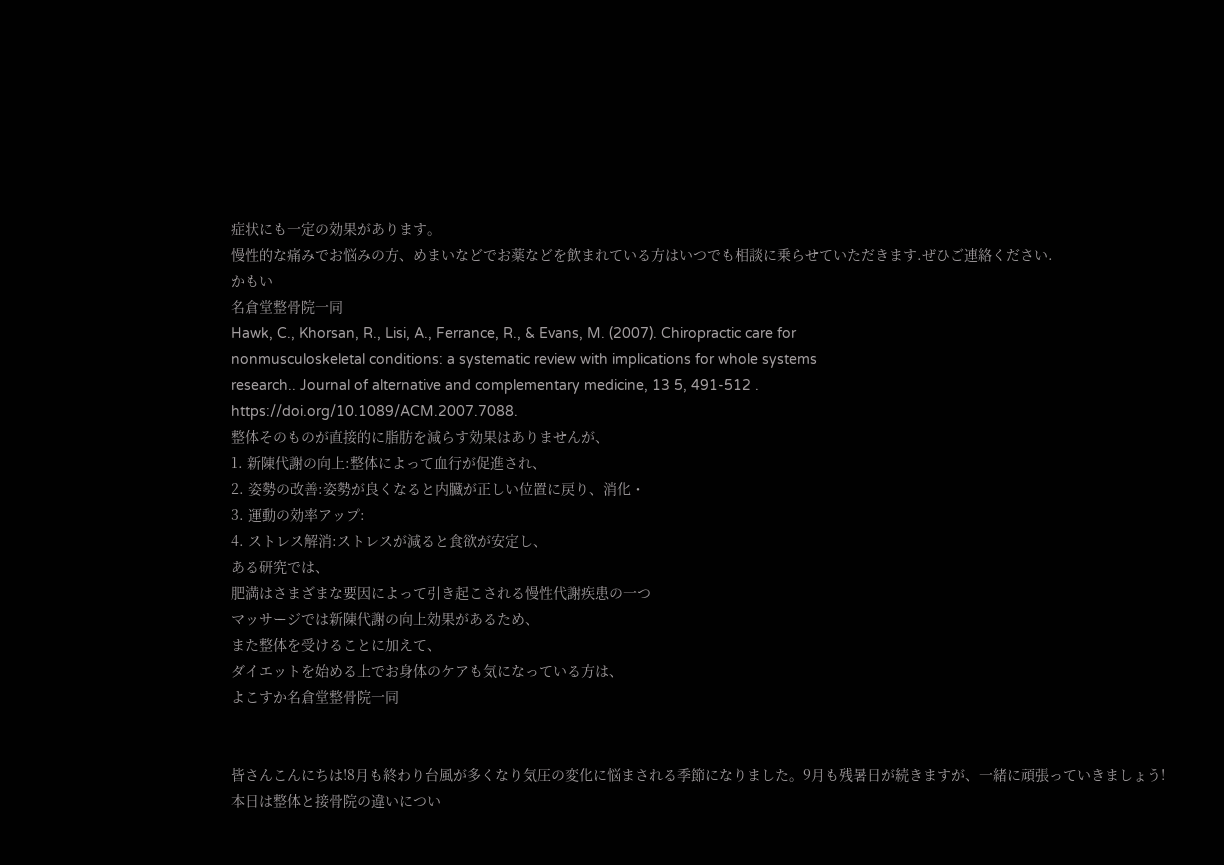症状にも一定の効果があります。
慢性的な痛みでお悩みの方、めまいなどでお薬などを飲まれている方はいつでも相談に乗らせていただきます.ぜひご連絡ください.
かもい
名倉堂整骨院一同
Hawk, C., Khorsan, R., Lisi, A., Ferrance, R., & Evans, M. (2007). Chiropractic care for
nonmusculoskeletal conditions: a systematic review with implications for whole systems
research.. Journal of alternative and complementary medicine, 13 5, 491-512 .
https://doi.org/10.1089/ACM.2007.7088.
整体そのものが直接的に脂肪を減らす効果はありませんが、
1. 新陳代謝の向上:整体によって血行が促進され、
2. 姿勢の改善:姿勢が良くなると内臓が正しい位置に戻り、消化・
3. 運動の効率アップ:
4. ストレス解消:ストレスが減ると食欲が安定し、
ある研究では、
肥満はさまざまな要因によって引き起こされる慢性代謝疾患の一つ
マッサージでは新陳代謝の向上効果があるため、
また整体を受けることに加えて、
ダイエットを始める上でお身体のケアも気になっている方は、
よこすか名倉堂整骨院一同


皆さんこんにちは!8月も終わり台風が多くなり気圧の変化に悩まされる季節になりました。9月も残暑日が続きますが、一緒に頑張っていきましょう!
本日は整体と接骨院の違いについ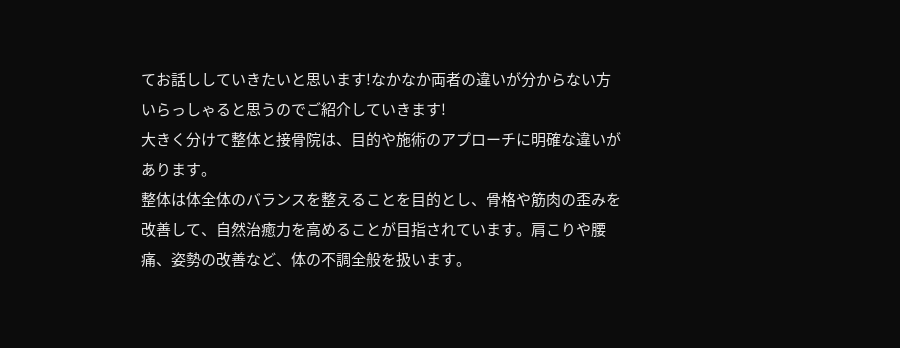てお話ししていきたいと思います!なかなか両者の違いが分からない方いらっしゃると思うのでご紹介していきます!
大きく分けて整体と接骨院は、目的や施術のアプローチに明確な違いがあります。
整体は体全体のバランスを整えることを目的とし、骨格や筋肉の歪みを改善して、自然治癒力を高めることが目指されています。肩こりや腰痛、姿勢の改善など、体の不調全般を扱います。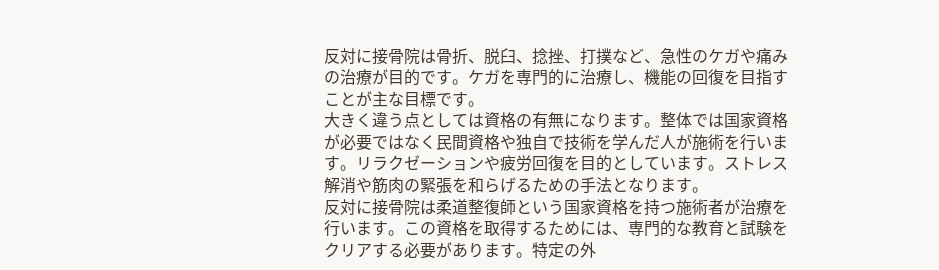反対に接骨院は骨折、脱臼、捻挫、打撲など、急性のケガや痛みの治療が目的です。ケガを専門的に治療し、機能の回復を目指すことが主な目標です。
大きく違う点としては資格の有無になります。整体では国家資格が必要ではなく民間資格や独自で技術を学んだ人が施術を行います。リラクゼーションや疲労回復を目的としています。ストレス解消や筋肉の緊張を和らげるための手法となります。
反対に接骨院は柔道整復師という国家資格を持つ施術者が治療を行います。この資格を取得するためには、専門的な教育と試験をクリアする必要があります。特定の外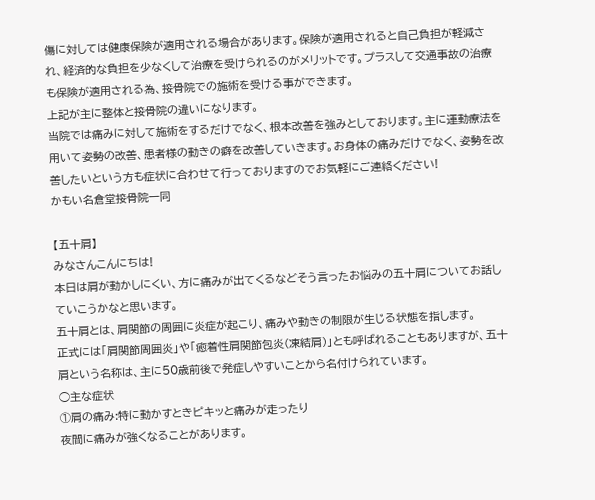傷に対しては健康保険が適用される場合があります。保険が適用されると自己負担が軽減され、経済的な負担を少なくして治療を受けられるのがメリットです。プラスして交通事故の治療も保険が適用される為、接骨院での施術を受ける事ができます。
上記が主に整体と接骨院の違いになります。
当院では痛みに対して施術をするだけでなく、根本改善を強みとしております。主に運動療法を用いて姿勢の改善、患者様の動きの癖を改善していきます。お身体の痛みだけでなく、姿勢を改善したいという方も症状に合わせて行っておりますのでお気軽にご連絡ください!
かもい名倉堂接骨院一同

【五十肩】
みなさんこんにちは!
本日は肩が動かしにくい、方に痛みが出てくるなどそう言ったお悩みの五十肩についてお話していこうかなと思います。
五十肩とは、肩関節の周囲に炎症が起こり、痛みや動きの制限が生じる状態を指します。
正式には「肩関節周囲炎」や「癒着性肩関節包炎(凍結肩)」とも呼ばれることもありますが、五十肩という名称は、主に50歳前後で発症しやすいことから名付けられています。
◯主な症状
①肩の痛み:特に動かすときピキッと痛みが走ったり
夜間に痛みが強くなることがあります。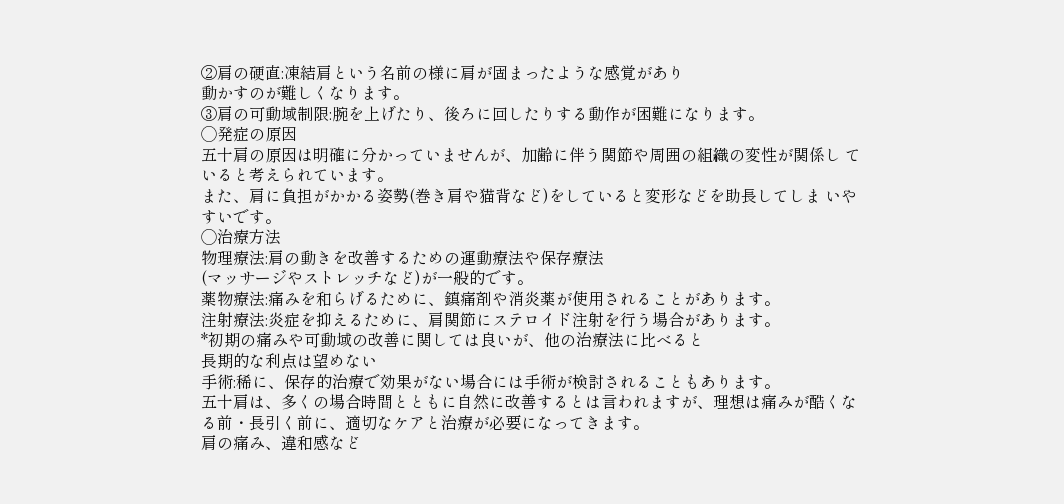②肩の硬直:凍結肩という名前の様に肩が固まったような感覚があり
動かすのが難しくなります。
③肩の可動域制限:腕を上げたり、後ろに回したりする動作が困難になります。
◯発症の原因
五十肩の原因は明確に分かっていませんが、加齢に伴う関節や周囲の組織の変性が関係し ていると考えられています。
また、肩に負担がかかる姿勢(巻き肩や猫背など)をしていると変形などを助長してしま いやすいです。
◯治療方法
物理療法:肩の動きを改善するための運動療法や保存療法
(マッサージやストレッチなど)が一般的です。
薬物療法:痛みを和らげるために、鎮痛剤や消炎薬が使用されることがあります。
注射療法:炎症を抑えるために、肩関節にステロイド注射を行う場合があります。
*初期の痛みや可動域の改善に関しては良いが、他の治療法に比べると
長期的な利点は望めない
手術:稀に、保存的治療で効果がない場合には手術が検討されることもあります。
五十肩は、多くの場合時間とともに自然に改善するとは言われますが、理想は痛みが酷くなる前・長引く前に、適切なケアと治療が必要になってきます。
肩の痛み、違和感など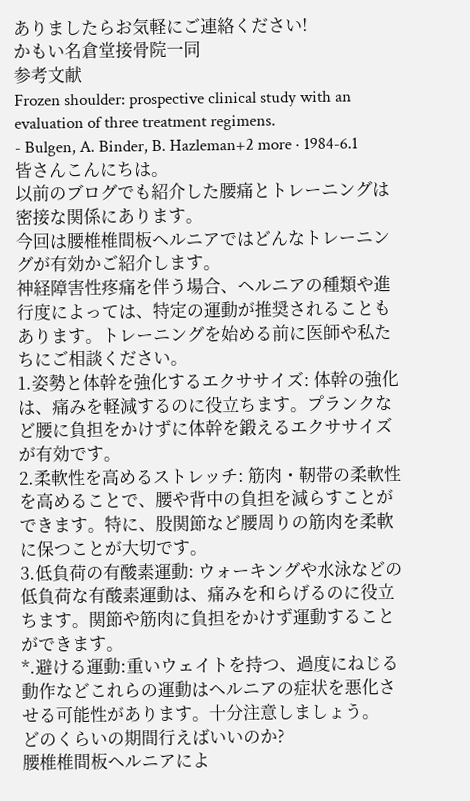ありましたらお気軽にご連絡ください!
かもい名倉堂接骨院一同
参考文献
Frozen shoulder: prospective clinical study with an evaluation of three treatment regimens.
- Bulgen, A. Binder, B. Hazleman+2 more · 1984-6.1
皆さんこんにちは。
以前のブログでも紹介した腰痛とトレーニングは密接な関係にあります。
今回は腰椎椎間板ヘルニアではどんなトレーニングが有効かご紹介します。
神経障害性疼痛を伴う場合、ヘルニアの種類や進行度によっては、特定の運動が推奨されることもあります。トレーニングを始める前に医師や私たちにご相談ください。
1.姿勢と体幹を強化するエクササイズ: 体幹の強化は、痛みを軽減するのに役立ちます。プランクなど腰に負担をかけずに体幹を鍛えるエクササイズが有効です。
2.柔軟性を高めるストレッチ: 筋肉・靭帯の柔軟性を高めることで、腰や背中の負担を減らすことができます。特に、股関節など腰周りの筋肉を柔軟に保つことが大切です。
3.低負荷の有酸素運動: ウォーキングや水泳などの低負荷な有酸素運動は、痛みを和らげるのに役立ちます。関節や筋肉に負担をかけず運動することができます。
*.避ける運動:重いウェイトを持つ、過度にねじる動作などこれらの運動はヘルニアの症状を悪化させる可能性があります。十分注意しましょう。
どのくらいの期間行えばいいのか?
腰椎椎間板ヘルニアによ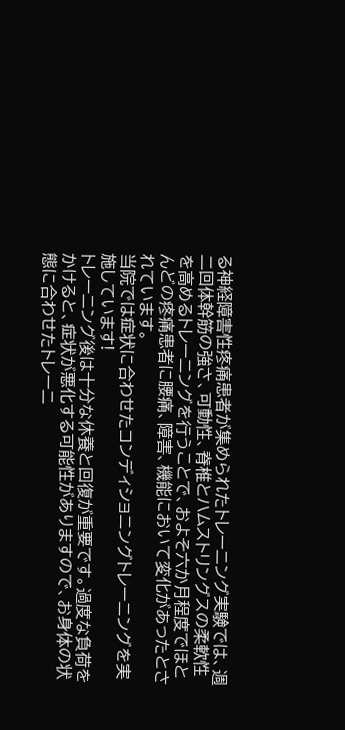る神経障害性疼痛患者が集められたトレーニング実験では、週二回体幹筋の強さ、可動性、脊椎とハムストリングスの柔軟性を高めるトレーニングを行うことで、およそ六か月程度でほとんどの疼痛患者に腰痛、障害、機能において変化があったとされています。
当院では症状に合わせたコンディショニングトレーニングを実施しています!
トレーニング後は十分な休養と回復が重要です。過度な負荷をかけると、症状が悪化する可能性がありますので、お身体の状態に合わせたトレーニ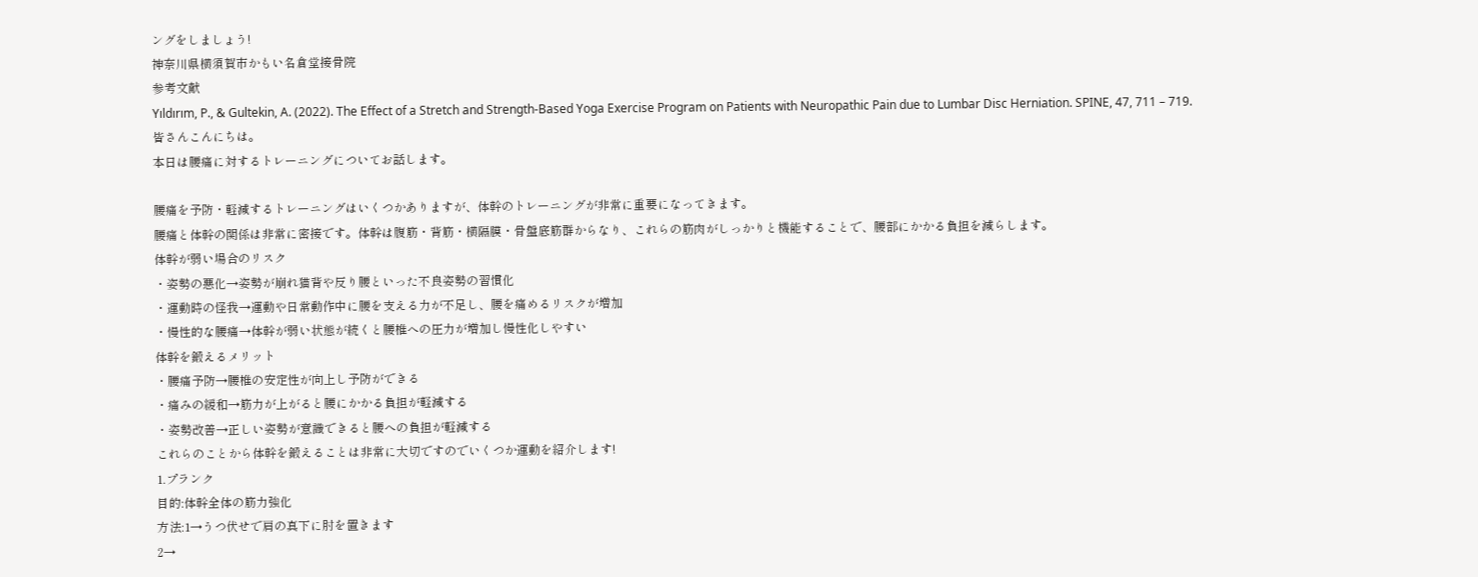ングをしましょう!
神奈川県横須賀市かもい名倉堂接骨院
参考文献
Yıldırım, P., & Gultekin, A. (2022). The Effect of a Stretch and Strength-Based Yoga Exercise Program on Patients with Neuropathic Pain due to Lumbar Disc Herniation. SPINE, 47, 711 – 719.
皆さんこんにちは。
本日は腰痛に対するトレーニングについてお話します。

腰痛を予防・軽減するトレーニングはいくつかありますが、体幹のトレーニングが非常に重要になってきます。
腰痛と体幹の関係は非常に密接です。体幹は腹筋・背筋・横隔膜・骨盤底筋群からなり、これらの筋肉がしっかりと機能することで、腰部にかかる負担を減らします。
体幹が弱い場合のリスク
・姿勢の悪化→姿勢が崩れ猫背や反り腰といった不良姿勢の習慣化
・運動時の怪我→運動や日常動作中に腰を支える力が不足し、腰を痛めるリスクが増加
・慢性的な腰痛→体幹が弱い状態が続くと腰椎への圧力が増加し慢性化しやすい
体幹を鍛えるメリット
・腰痛予防→腰椎の安定性が向上し予防ができる
・痛みの緩和→筋力が上がると腰にかかる負担が軽減する
・姿勢改善→正しい姿勢が意識できると腰への負担が軽減する
これらのことから体幹を鍛えることは非常に大切ですのでいくつか運動を紹介します!
1.プランク
目的:体幹全体の筋力強化
方法:1→うつ伏せで肩の真下に肘を置きます
2→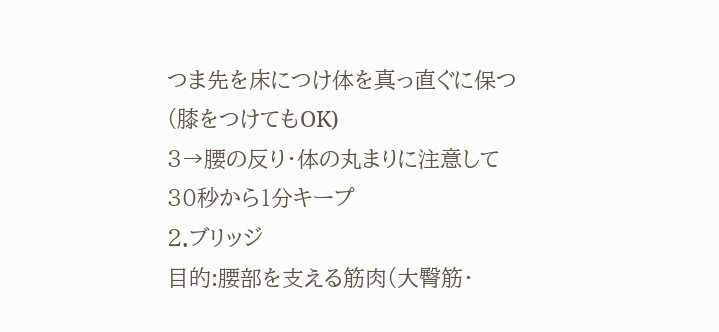つま先を床につけ体を真っ直ぐに保つ(膝をつけてもOK)
3→腰の反り・体の丸まりに注意して30秒から1分キープ
2.ブリッジ
目的:腰部を支える筋肉(大臀筋・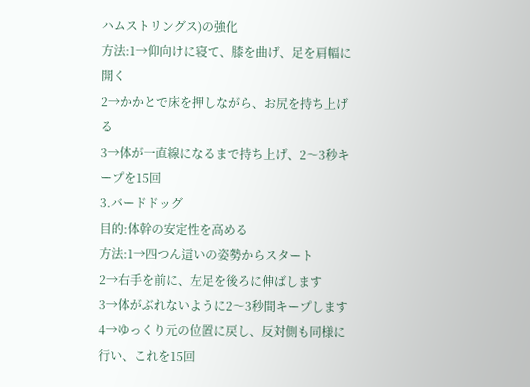ハムストリングス)の強化
方法:1→仰向けに寝て、膝を曲げ、足を肩幅に開く
2→かかとで床を押しながら、お尻を持ち上げる
3→体が一直線になるまで持ち上げ、2〜3秒キープを15回
3.バードドッグ
目的:体幹の安定性を高める
方法:1→四つん這いの姿勢からスタート
2→右手を前に、左足を後ろに伸ばします
3→体がぶれないように2〜3秒間キープします
4→ゆっくり元の位置に戻し、反対側も同様に行い、これを15回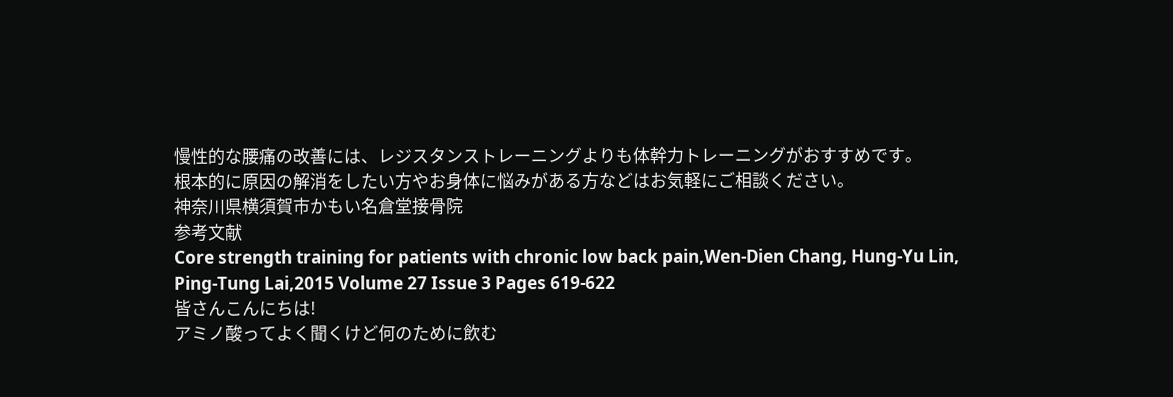慢性的な腰痛の改善には、レジスタンストレーニングよりも体幹力トレーニングがおすすめです。
根本的に原因の解消をしたい方やお身体に悩みがある方などはお気軽にご相談ください。
神奈川県横須賀市かもい名倉堂接骨院
参考文献
Core strength training for patients with chronic low back pain,Wen-Dien Chang, Hung-Yu Lin, Ping-Tung Lai,2015 Volume 27 Issue 3 Pages 619-622
皆さんこんにちは!
アミノ酸ってよく聞くけど何のために飲む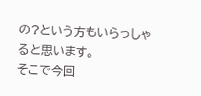の?という方もいらっしゃると思います。
そこで今回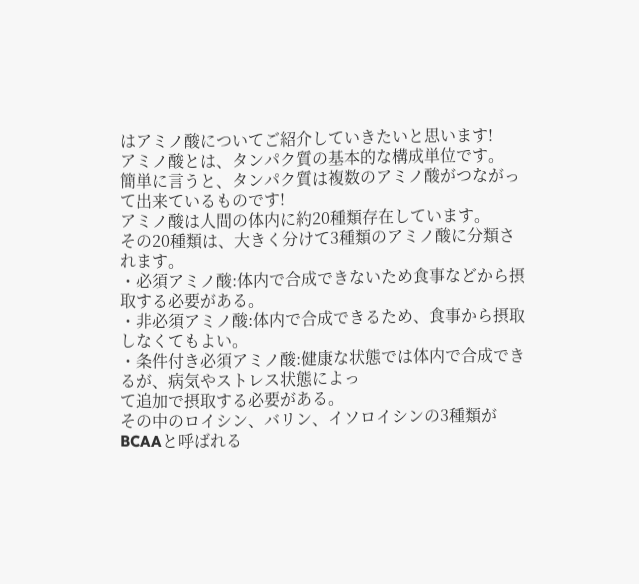はアミノ酸についてご紹介していきたいと思います!
アミノ酸とは、タンパク質の基本的な構成単位です。
簡単に言うと、タンパク質は複数のアミノ酸がつながって出来ているものです!
アミノ酸は人間の体内に約20種類存在しています。
その20種類は、大きく分けて3種類のアミノ酸に分類されます。
・必須アミノ酸:体内で合成できないため食事などから摂取する必要がある。
・非必須アミノ酸:体内で合成できるため、食事から摂取しなくてもよい。
・条件付き必須アミノ酸:健康な状態では体内で合成できるが、病気やストレス状態によっ
て追加で摂取する必要がある。
その中のロイシン、バリン、イソロイシンの3種類がBCAAと呼ばれる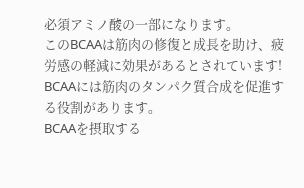必須アミノ酸の一部になります。
このBCAAは筋肉の修復と成長を助け、疲労感の軽減に効果があるとされています!
BCAAには筋肉のタンパク質合成を促進する役割があります。
BCAAを摂取する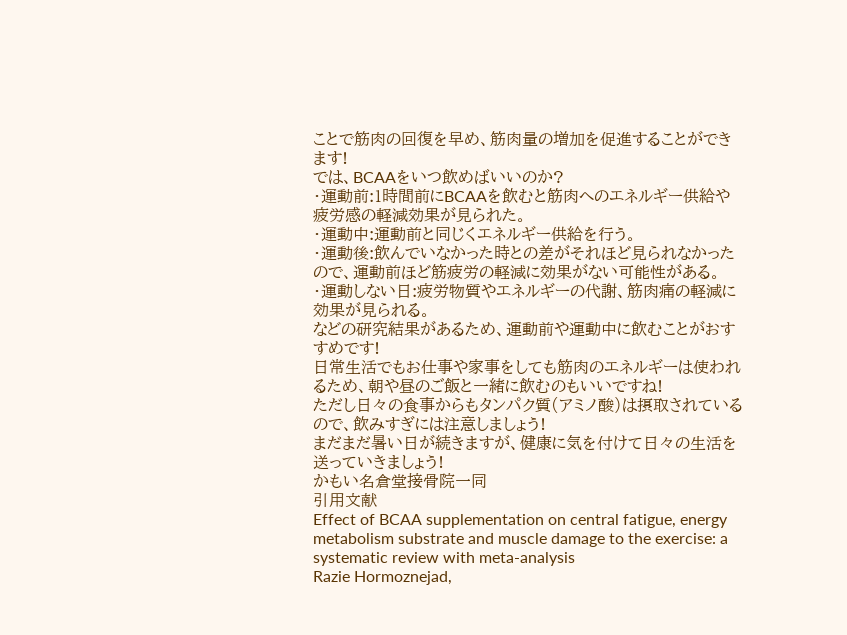ことで筋肉の回復を早め、筋肉量の増加を促進することができます!
では、BCAAをいつ飲めばいいのか?
・運動前:1時間前にBCAAを飲むと筋肉へのエネルギー供給や疲労感の軽減効果が見られた。
・運動中:運動前と同じくエネルギー供給を行う。
・運動後:飲んでいなかった時との差がそれほど見られなかったので、運動前ほど筋疲労の軽減に効果がない可能性がある。
・運動しない日:疲労物質やエネルギーの代謝、筋肉痛の軽減に効果が見られる。
などの研究結果があるため、運動前や運動中に飲むことがおすすめです!
日常生活でもお仕事や家事をしても筋肉のエネルギーは使われるため、朝や昼のご飯と一緒に飲むのもいいですね!
ただし日々の食事からもタンパク質(アミノ酸)は摂取されているので、飲みすぎには注意しましょう!
まだまだ暑い日が続きますが、健康に気を付けて日々の生活を送っていきましょう!
かもい名倉堂接骨院一同
引用文献
Effect of BCAA supplementation on central fatigue, energy metabolism substrate and muscle damage to the exercise: a systematic review with meta-analysis
Razie Hormoznejad,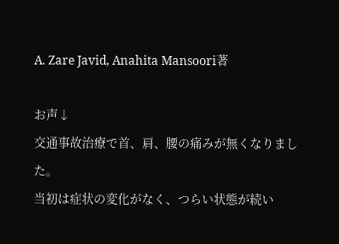A. Zare Javid, Anahita Mansoori著

お声↓
交通事故治療で首、肩、腰の痛みが無くなりました。
当初は症状の変化がなく、つらい状態が続い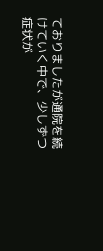ておりましたが通院を続けていく中で、少しずつ症状が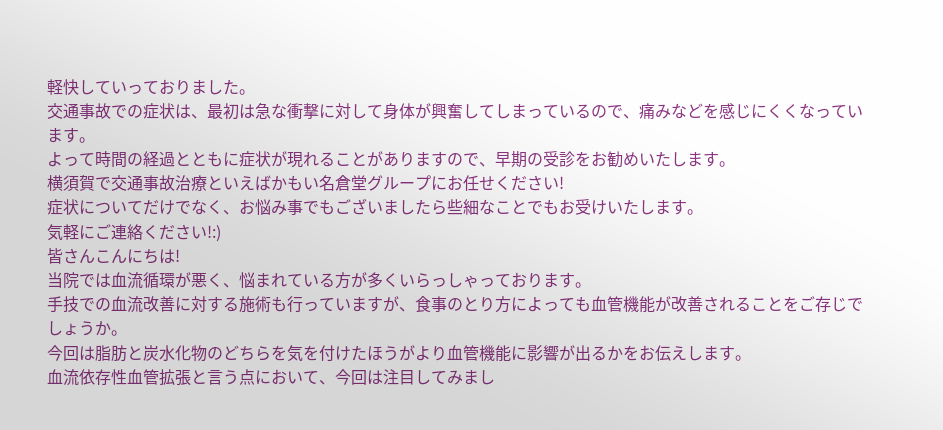軽快していっておりました。
交通事故での症状は、最初は急な衝撃に対して身体が興奮してしまっているので、痛みなどを感じにくくなっています。
よって時間の経過とともに症状が現れることがありますので、早期の受診をお勧めいたします。
横須賀で交通事故治療といえばかもい名倉堂グループにお任せください!
症状についてだけでなく、お悩み事でもございましたら些細なことでもお受けいたします。
気軽にご連絡ください!:)
皆さんこんにちは!
当院では血流循環が悪く、悩まれている方が多くいらっしゃっております。
手技での血流改善に対する施術も行っていますが、食事のとり方によっても血管機能が改善されることをご存じでしょうか。
今回は脂肪と炭水化物のどちらを気を付けたほうがより血管機能に影響が出るかをお伝えします。
血流依存性血管拡張と言う点において、今回は注目してみまし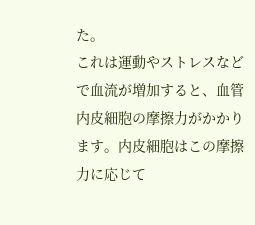た。
これは運動やストレスなどで血流が増加すると、血管内皮細胞の摩擦力がかかります。内皮細胞はこの摩擦力に応じて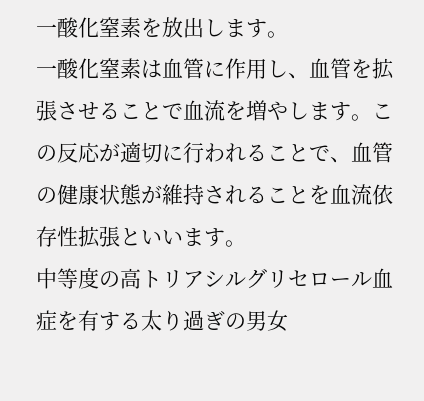一酸化窒素を放出します。
一酸化窒素は血管に作用し、血管を拡張させることで血流を増やします。この反応が適切に行われることで、血管の健康状態が維持されることを血流依存性拡張といいます。
中等度の高トリアシルグリセロール血症を有する太り過ぎの男女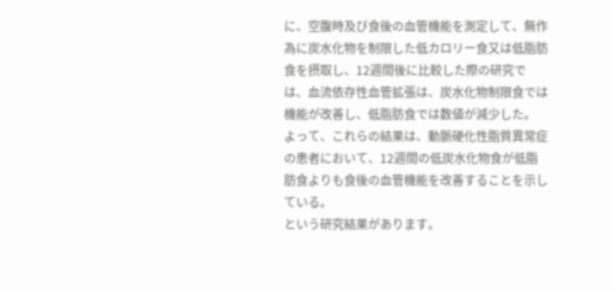に、空腹時及び食後の血管機能を測定して、無作為に炭水化物を制限した低カロリー食又は低脂肪食を摂取し、12週間後に比較した際の研究では、血流依存性血管拡張は、炭水化物制限食では機能が改善し、低脂肪食では数値が減少した。
よって、これらの結果は、動脈硬化性脂質異常症の患者において、12週間の低炭水化物食が低脂肪食よりも食後の血管機能を改善することを示している。
という研究結果があります。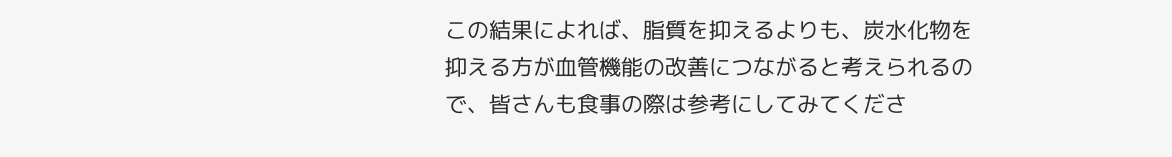この結果によれば、脂質を抑えるよりも、炭水化物を抑える方が血管機能の改善につながると考えられるので、皆さんも食事の際は参考にしてみてくださ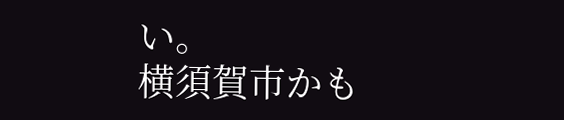い。
横須賀市かも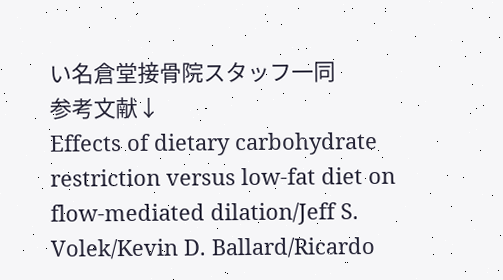い名倉堂接骨院スタッフ一同
参考文献↓
Effects of dietary carbohydrate restriction versus low-fat diet on flow-mediated dilation/Jeff S. Volek/Kevin D. Ballard/Ricardo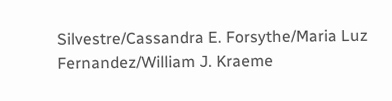Silvestre/Cassandra E. Forsythe/Maria Luz Fernandez/William J. Kraeme